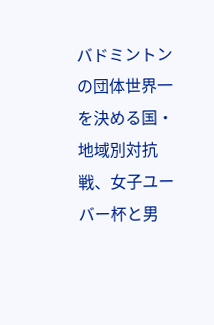バドミントンの団体世界一を決める国・地域別対抗戦、女子ユーバー杯と男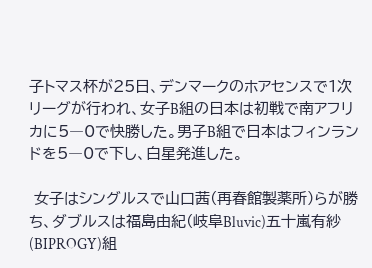子トマス杯が25日、デンマークのホアセンスで1次リーグが行われ、女子B組の日本は初戦で南アフリカに5―0で快勝した。男子B組で日本はフィンランドを5―0で下し、白星発進した。

 女子はシングルスで山口茜(再春館製薬所)らが勝ち、ダブルスは福島由紀(岐阜Bluvic)五十嵐有紗(BIPROGY)組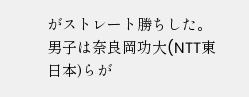がストレート勝ちした。男子は奈良岡功大(NTT東日本)らが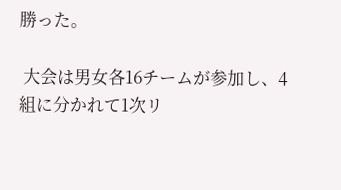勝った。

 大会は男女各16チームが参加し、4組に分かれて1次リ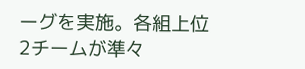ーグを実施。各組上位2チームが準々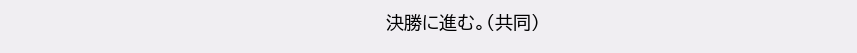決勝に進む。(共同)